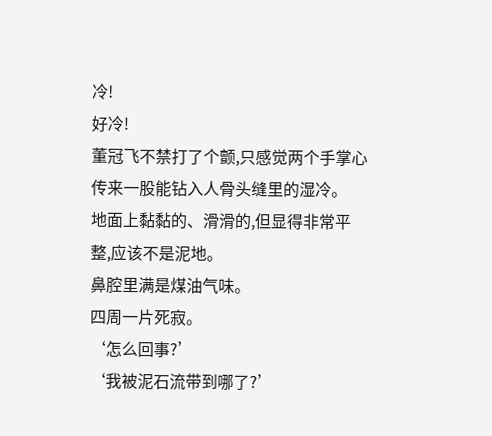冷!
好冷!
董冠飞不禁打了个颤,只感觉两个手掌心传来一股能钻入人骨头缝里的湿冷。
地面上黏黏的、滑滑的,但显得非常平整,应该不是泥地。
鼻腔里满是煤油气味。
四周一片死寂。
‘怎么回事?’
‘我被泥石流带到哪了?’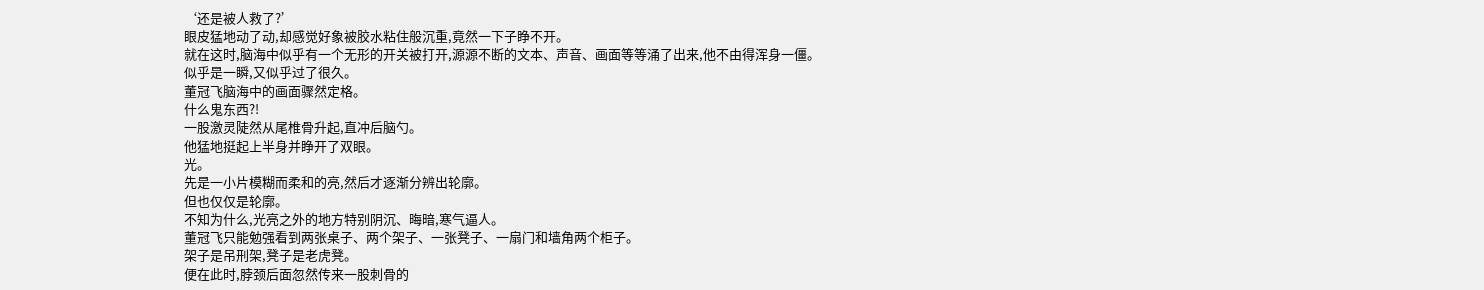‘还是被人救了?’
眼皮猛地动了动,却感觉好象被胶水粘住般沉重,竟然一下子睁不开。
就在这时,脑海中似乎有一个无形的开关被打开,源源不断的文本、声音、画面等等涌了出来,他不由得浑身一僵。
似乎是一瞬,又似乎过了很久。
董冠飞脑海中的画面骤然定格。
什么鬼东西?!
一股激灵陡然从尾椎骨升起,直冲后脑勺。
他猛地挺起上半身并睁开了双眼。
光。
先是一小片模糊而柔和的亮,然后才逐渐分辨出轮廓。
但也仅仅是轮廓。
不知为什么,光亮之外的地方特别阴沉、晦暗,寒气逼人。
董冠飞只能勉强看到两张桌子、两个架子、一张凳子、一扇门和墙角两个柜子。
架子是吊刑架,凳子是老虎凳。
便在此时,脖颈后面忽然传来一股刺骨的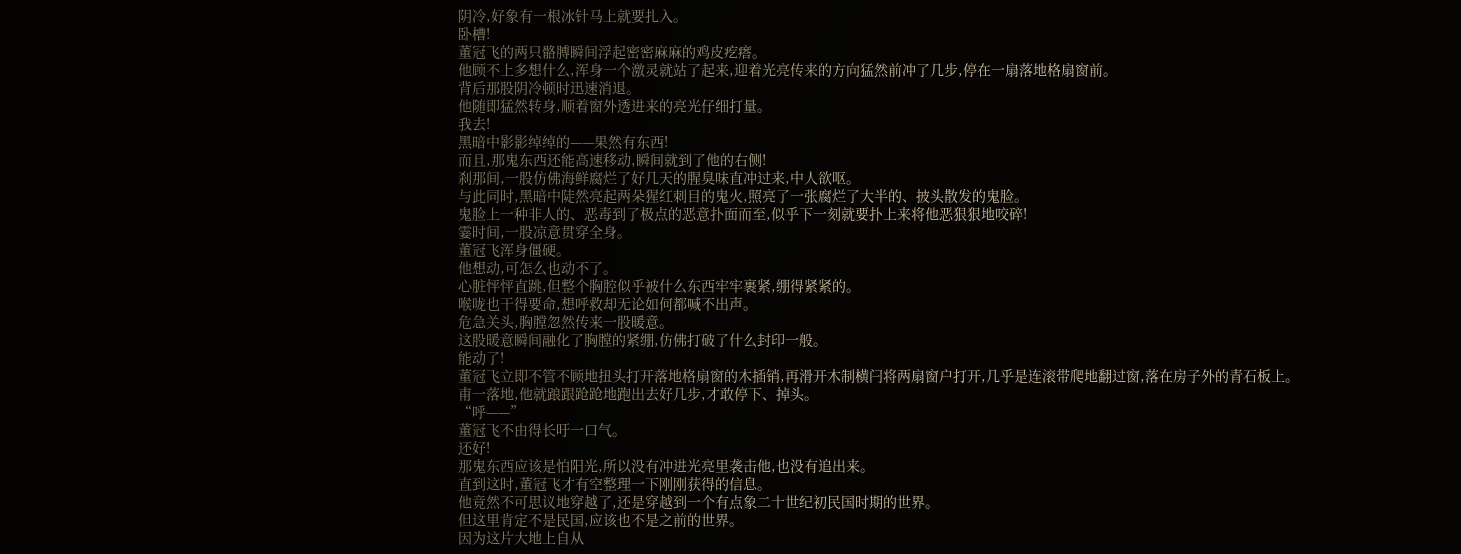阴冷,好象有一根冰针马上就要扎入。
卧槽!
董冠飞的两只骼膊瞬间浮起密密麻麻的鸡皮疙瘩。
他顾不上多想什么,浑身一个激灵就站了起来,迎着光亮传来的方向猛然前冲了几步,停在一扇落地格扇窗前。
背后那股阴冷顿时迅速消退。
他随即猛然转身,顺着窗外透进来的亮光仔细打量。
我去!
黑暗中影影绰绰的——果然有东西!
而且,那鬼东西还能高速移动,瞬间就到了他的右侧!
刹那间,一股仿佛海鲜腐烂了好几天的腥臭味直冲过来,中人欲呕。
与此同时,黑暗中陡然亮起两朵猩红刺目的鬼火,照亮了一张腐烂了大半的、披头散发的鬼脸。
鬼脸上一种非人的、恶毒到了极点的恶意扑面而至,似乎下一刻就要扑上来将他恶狠狠地咬碎!
霎时间,一股凉意贯穿全身。
董冠飞浑身僵硬。
他想动,可怎么也动不了。
心脏怦怦直跳,但整个胸腔似乎被什么东西牢牢裹紧,绷得紧紧的。
喉咙也干得要命,想呼救却无论如何都喊不出声。
危急关头,胸膛忽然传来一股暖意。
这股暖意瞬间融化了胸膛的紧绷,仿佛打破了什么封印一般。
能动了!
董冠飞立即不管不顾地扭头打开落地格扇窗的木插销,再滑开木制横闩将两扇窗户打开,几乎是连滚带爬地翻过窗,落在房子外的青石板上。
甫一落地,他就踉跟跄跄地跑出去好几步,才敢停下、掉头。
“呼——”
董冠飞不由得长吁一口气。
还好!
那鬼东西应该是怕阳光,所以没有冲进光亮里袭击他,也没有追出来。
直到这时,董冠飞才有空整理一下刚刚获得的信息。
他竟然不可思议地穿越了,还是穿越到一个有点象二十世纪初民国时期的世界。
但这里肯定不是民国,应该也不是之前的世界。
因为这片大地上自从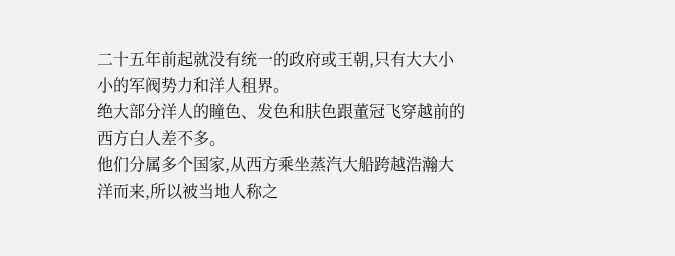二十五年前起就没有统一的政府或王朝,只有大大小小的军阀势力和洋人租界。
绝大部分洋人的瞳色、发色和肤色跟董冠飞穿越前的西方白人差不多。
他们分属多个国家,从西方乘坐蒸汽大船跨越浩瀚大洋而来,所以被当地人称之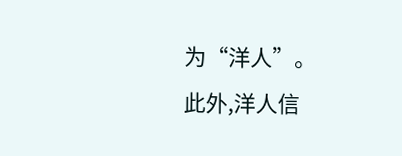为“洋人”。
此外,洋人信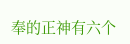奉的正神有六个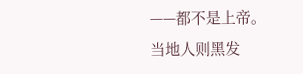——都不是上帝。
当地人则黑发